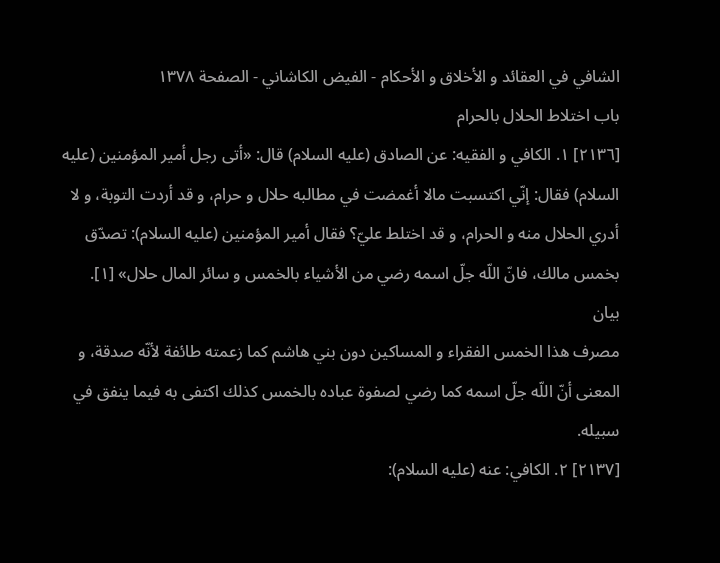الشافي في العقائد و الأخلاق و الأحكام - الفيض الكاشاني - الصفحة ١٣٧٨
باب اختلاط الحلال بالحرام
[٢١٣٦] ١. الكافي و الفقيه: عن الصادق (عليه السلام) قال: «أتى رجل أمير المؤمنين (عليه السلام) فقال: إنّي اكتسبت مالا أغمضت في مطالبه حلال و حرام، و قد أردت التوبة، و لا أدري الحلال منه و الحرام، و قد اختلط عليّ؟ فقال أمير المؤمنين (عليه السلام): تصدّق بخمس مالك، فانّ اللّه جلّ اسمه رضي من الأشياء بالخمس و سائر المال حلال» [١].
بيان
مصرف هذا الخمس الفقراء و المساكين دون بني هاشم كما زعمته طائفة لأنّه صدقة، و المعنى أنّ اللّه جلّ اسمه كما رضي لصفوة عباده بالخمس كذلك اكتفى به فيما ينفق في سبيله.
[٢١٣٧] ٢. الكافي: عنه (عليه السلام):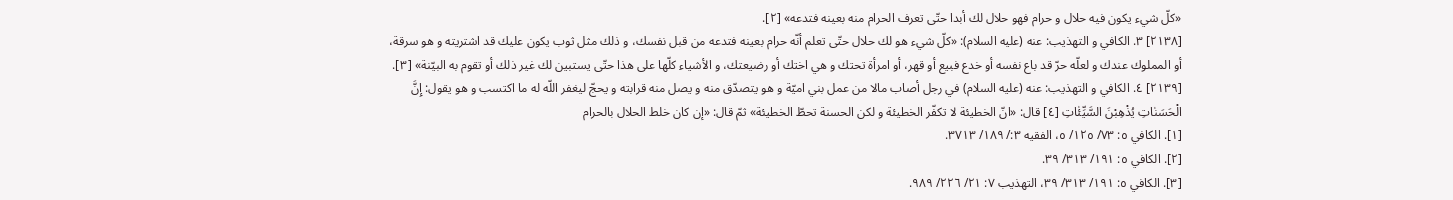«كلّ شيء يكون فيه حلال و حرام فهو حلال لك أبدا حتّى تعرف الحرام منه بعينه فتدعه» [٢].
[٢١٣٨] ٣. الكافي و التهذيب: عنه (عليه السلام): «كلّ شيء هو لك حلال حتّى تعلم أنّه حرام بعينه فتدعه من قبل نفسك، و ذلك مثل ثوب يكون عليك قد اشتريته و هو سرقة، أو المملوك عندك و لعلّه حرّ قد باع نفسه أو خدع فبيع أو قهر، أو امرأة تحتك و هي اختك أو رضيعتك، و الأشياء كلّها على هذا حتّى يستبين لك غير ذلك أو تقوم به البيّنة» [٣].
[٢١٣٩] ٤. الكافي و التهذيب: عنه (عليه السلام) في رجل أصاب مالا من عمل بني اميّة و هو يتصدّق منه و يصل منه قرابته و يحجّ ليغفر اللّه له ما اكتسب و هو يقول: إِنَّ الْحَسَنٰاتِ يُذْهِبْنَ السَّيِّئٰاتِ [٤] قال: «انّ الخطيئة لا تكفّر الخطيئة و لكن الحسنة تحطّ الخطيئة» ثمّ قال: «إن كان خلط الحلال بالحرام
[١]. الكافي ٥: ٧٣/ ١٢٥/ ٥، الفقيه ٣:/ ١٨٩/ ٣٧١٣.
[٢]. الكافي ٥: ١٩١/ ٣١٣/ ٣٩.
[٣]. الكافي ٥: ١٩١/ ٣١٣/ ٣٩، التهذيب ٧: ٢١/ ٢٢٦/ ٩٨٩.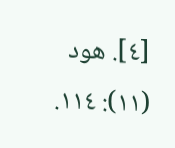[٤]. هود (١١): ١١٤.